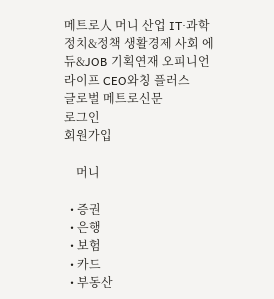메트로人 머니 산업 IT·과학 정치&정책 생활경제 사회 에듀&JOB 기획연재 오피니언 라이프 CEO와칭 플러스
글로벌 메트로신문
로그인
회원가입

    머니

  • 증권
  • 은행
  • 보험
  • 카드
  • 부동산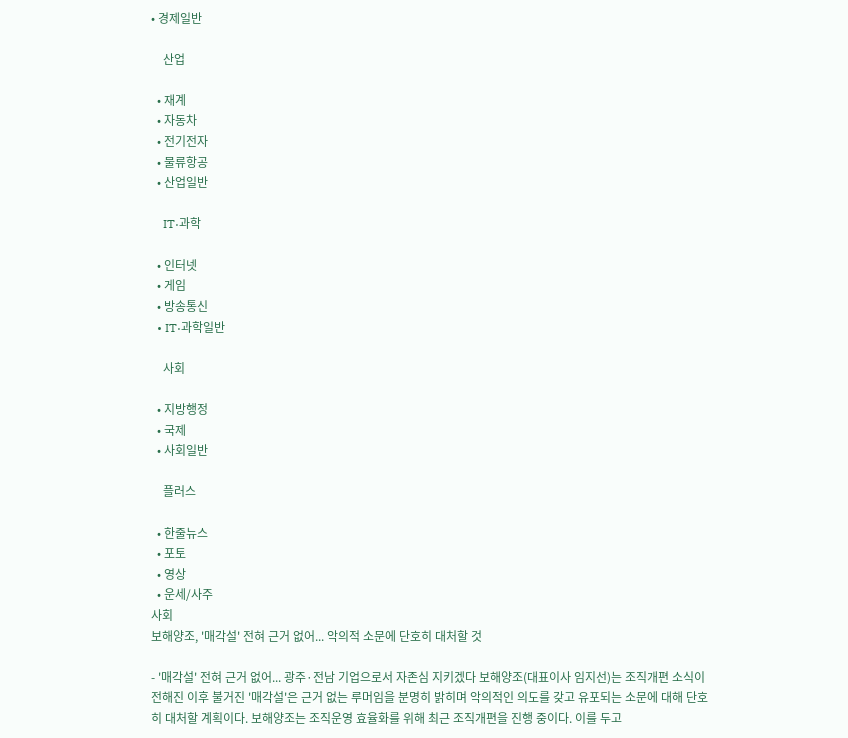• 경제일반

    산업

  • 재계
  • 자동차
  • 전기전자
  • 물류항공
  • 산업일반

    IT·과학

  • 인터넷
  • 게임
  • 방송통신
  • IT·과학일반

    사회

  • 지방행정
  • 국제
  • 사회일반

    플러스

  • 한줄뉴스
  • 포토
  • 영상
  • 운세/사주
사회
보해양조, '매각설' 전혀 근거 없어... 악의적 소문에 단호히 대처할 것

- '매각설' 전혀 근거 없어... 광주·전남 기업으로서 자존심 지키겠다 보해양조(대표이사 임지선)는 조직개편 소식이 전해진 이후 불거진 '매각설'은 근거 없는 루머임을 분명히 밝히며 악의적인 의도를 갖고 유포되는 소문에 대해 단호히 대처할 계획이다. 보해양조는 조직운영 효율화를 위해 최근 조직개편을 진행 중이다. 이를 두고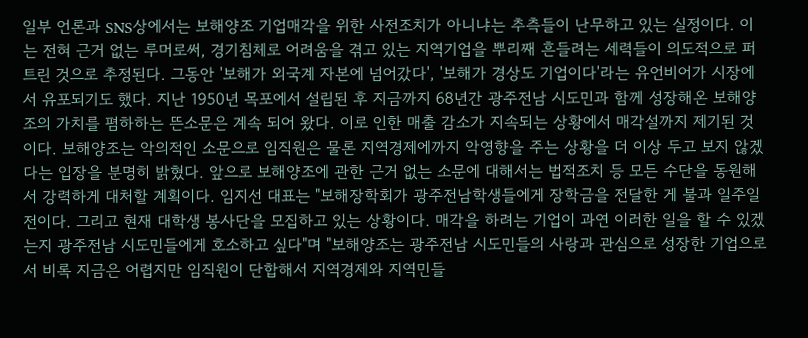일부 언론과 SNS상에서는 보해양조 기업매각을 위한 사전조치가 아니냐는 추측들이 난무하고 있는 실정이다. 이는 전혀 근거 없는 루머로써, 경기침체로 어려움을 겪고 있는 지역기업을 뿌리째 흔들려는 세력들이 의도적으로 퍼트린 것으로 추정된다. 그동안 '보해가 외국계 자본에 넘어갔다', '보해가 경상도 기업이다'라는 유언비어가 시장에서 유포되기도 했다. 지난 1950년 목포에서 설립된 후 지금까지 68년간 광주전남 시도민과 함께 성장해온 보해양조의 가치를 폄하하는 뜬소문은 계속 되어 왔다. 이로 인한 매출 감소가 지속되는 상황에서 매각설까지 제기된 것이다. 보해양조는 악의적인 소문으로 임직원은 물론 지역경제에까지 악영향을 주는 상황을 더 이상 두고 보지 않겠다는 입장을 분명히 밝혔다. 앞으로 보해양조에 관한 근거 없는 소문에 대해서는 법적조치 등 모든 수단을 동원해서 강력하게 대처할 계획이다. 임지선 대표는 "보해장학회가 광주전남학생들에게 장학금을 전달한 게 불과 일주일 전이다. 그리고 현재 대학생 봉사단을 모집하고 있는 상황이다. 매각을 하려는 기업이 과연 이러한 일을 할 수 있겠는지 광주전남 시도민들에게 호소하고 싶다"며 "보해양조는 광주전남 시도민들의 사랑과 관심으로 성장한 기업으로서 비록 지금은 어렵지만 임직원이 단합해서 지역경제와 지역민들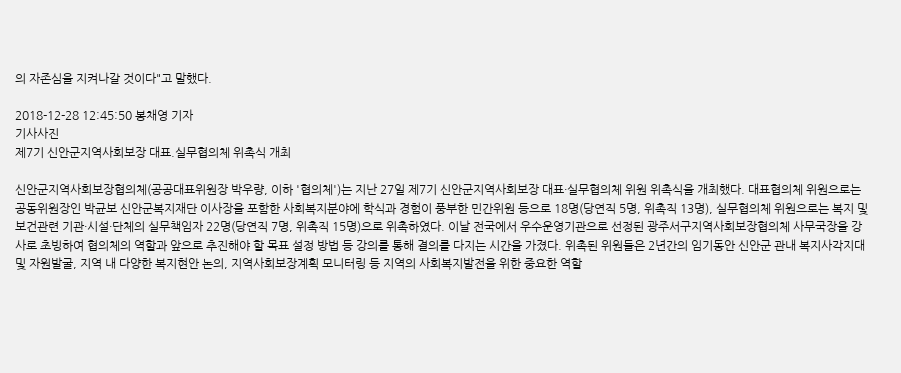의 자존심을 지켜나갈 것이다"고 말했다.

2018-12-28 12:45:50 봉채영 기자
기사사진
제7기 신안군지역사회보장 대표.실무협의체 위촉식 개최

신안군지역사회보장협의체(공공대표위원장 박우량, 이하 '협의체')는 지난 27일 제7기 신안군지역사회보장 대표·실무협의체 위원 위촉식을 개최했다. 대표협의체 위원으로는 공동위원장인 박균보 신안군복지재단 이사장을 포함한 사회복지분야에 학식과 경험이 풍부한 민간위원 등으로 18명(당연직 5명, 위촉직 13명), 실무협의체 위원으로는 복지 및 보건관련 기관·시설·단체의 실무책임자 22명(당연직 7명, 위촉직 15명)으로 위촉하였다. 이날 전국에서 우수운영기관으로 선정된 광주서구지역사회보장협의체 사무국장을 강사로 초빙하여 협의체의 역할과 앞으로 추진해야 할 목표 설정 방법 등 강의를 통해 결의를 다지는 시간을 가졌다. 위촉된 위원들은 2년간의 임기동안 신안군 관내 복지사각지대 및 자원발굴, 지역 내 다양한 복지현안 논의, 지역사회보장계획 모니터링 등 지역의 사회복지발전을 위한 중요한 역할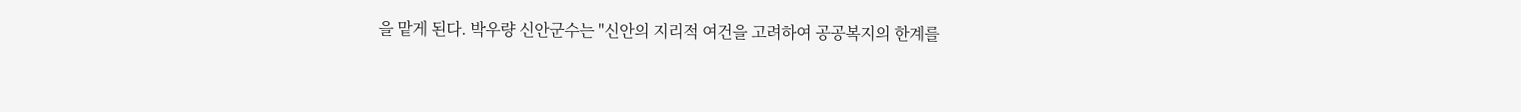을 맡게 된다. 박우량 신안군수는 "신안의 지리적 여건을 고려하여 공공복지의 한계를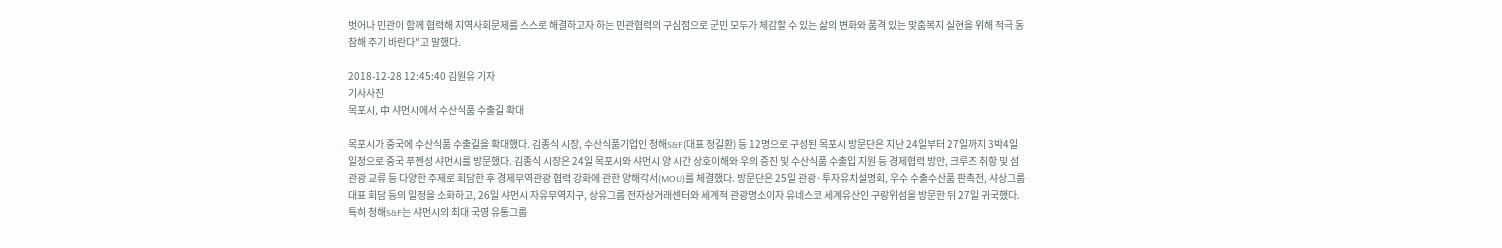벗어나 민관이 함께 협력해 지역사회문제를 스스로 해결하고자 하는 민관협력의 구심점으로 군민 모두가 체감할 수 있는 삶의 변화와 품격 있는 맞춤복지 실현을 위해 적극 동참해 주기 바란다"고 말했다.

2018-12-28 12:45:40 김원유 기자
기사사진
목포시, 中 샤먼시에서 수산식품 수출길 확대

목포시가 중국에 수산식품 수출길을 확대했다. 김종식 시장, 수산식품기업인 청해S&F(대표 정길환) 등 12명으로 구성된 목포시 방문단은 지난 24일부터 27일까지 3박4일 일정으로 중국 푸젠성 샤먼시를 방문했다. 김종식 시장은 24일 목포시와 샤먼시 양 시간 상호이해와 우의 증진 및 수산식품 수출입 지원 등 경제협력 방안, 크루즈 취항 및 섬 관광 교류 등 다양한 주제로 회담한 후 경제무역관광 협력 강화에 관한 양해각서(MOU)를 체결했다. 방문단은 25일 관광·투자유치설명회, 우수 수출수산품 판촉전, 샤상그룹 대표 회담 등의 일정을 소화하고, 26일 샤먼시 자유무역지구, 상유그룹 전자상거래센터와 세계적 관광명소이자 유네스코 세계유산인 구랑위섬을 방문한 뒤 27일 귀국했다. 특히 청해S&F는 샤먼시의 최대 국영 유통그룹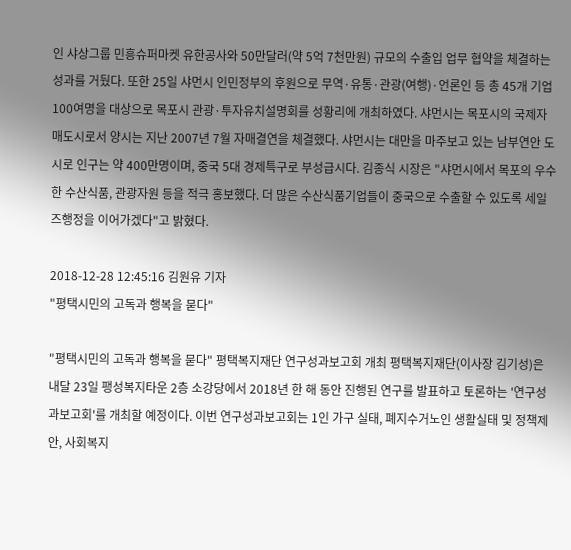인 샤상그룹 민흥슈퍼마켓 유한공사와 50만달러(약 5억 7천만원) 규모의 수출입 업무 협약을 체결하는 성과를 거뒀다. 또한 25일 샤먼시 인민정부의 후원으로 무역·유통·관광(여행)·언론인 등 총 45개 기업 100여명을 대상으로 목포시 관광·투자유치설명회를 성황리에 개최하였다. 샤먼시는 목포시의 국제자매도시로서 양시는 지난 2007년 7월 자매결연을 체결했다. 샤먼시는 대만을 마주보고 있는 남부연안 도시로 인구는 약 400만명이며, 중국 5대 경제특구로 부성급시다. 김종식 시장은 "샤먼시에서 목포의 우수한 수산식품, 관광자원 등을 적극 홍보했다. 더 많은 수산식품기업들이 중국으로 수출할 수 있도록 세일즈행정을 이어가겠다"고 밝혔다.

2018-12-28 12:45:16 김원유 기자
"평택시민의 고독과 행복을 묻다"

"평택시민의 고독과 행복을 묻다" 평택복지재단 연구성과보고회 개최 평택복지재단(이사장 김기성)은 내달 23일 팽성복지타운 2층 소강당에서 2018년 한 해 동안 진행된 연구를 발표하고 토론하는 '연구성과보고회'를 개최할 예정이다. 이번 연구성과보고회는 1인 가구 실태, 폐지수거노인 생활실태 및 정책제안, 사회복지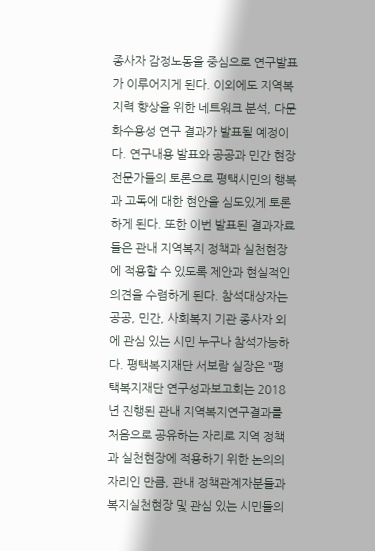종사자 감정노동을 중심으로 연구발표가 이루어지게 된다. 이외에도 지역복지력 향상을 위한 네트워크 분석, 다문화수용성 연구 결과가 발표될 예정이다. 연구내용 발표와 공공과 민간 현장전문가들의 토론으로 평택시민의 행복과 고독에 대한 현안을 심도있게 토론하게 된다. 또한 이번 발표된 결과자료들은 관내 지역복지 정책과 실천현장에 적용할 수 있도록 제안과 현실적인 의견을 수렴하게 된다. 참석대상자는 공공, 민간, 사회복지 기관 종사자 외에 관심 있는 시민 누구나 참석가능하다. 평택복지재단 서보람 실장은 "평택복지재단 연구성과보고회는 2018년 진행된 관내 지역복지연구결과를 처음으로 공유하는 자리로 지역 정책과 실천현장에 적용하기 위한 논의의 자리인 만큼, 관내 정책관계자분들과 복지실천현장 및 관심 있는 시민들의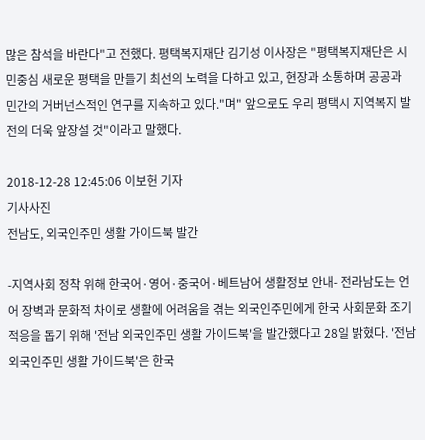많은 참석을 바란다"고 전했다. 평택복지재단 김기성 이사장은 "평택복지재단은 시민중심 새로운 평택을 만들기 최선의 노력을 다하고 있고, 현장과 소통하며 공공과 민간의 거버넌스적인 연구를 지속하고 있다."며" 앞으로도 우리 평택시 지역복지 발전의 더욱 앞장설 것"이라고 말했다.

2018-12-28 12:45:06 이보헌 기자
기사사진
전남도, 외국인주민 생활 가이드북 발간

-지역사회 정착 위해 한국어·영어·중국어·베트남어 생활정보 안내- 전라남도는 언어 장벽과 문화적 차이로 생활에 어려움을 겪는 외국인주민에게 한국 사회문화 조기 적응을 돕기 위해 '전남 외국인주민 생활 가이드북'을 발간했다고 28일 밝혔다. '전남 외국인주민 생활 가이드북'은 한국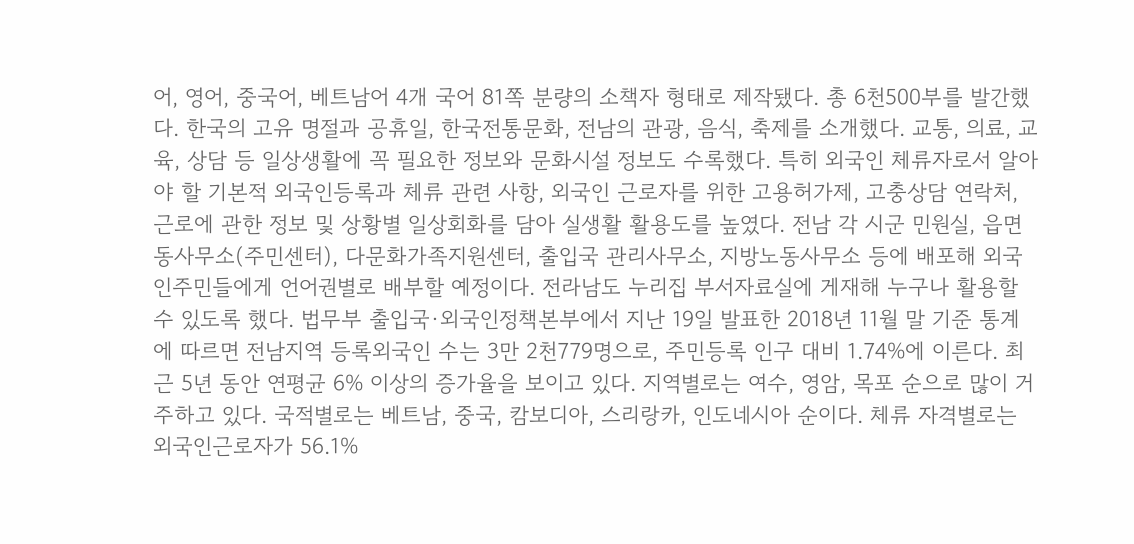어, 영어, 중국어, 베트남어 4개 국어 81쪽 분량의 소책자 형태로 제작됐다. 총 6천500부를 발간했다. 한국의 고유 명절과 공휴일, 한국전통문화, 전남의 관광, 음식, 축제를 소개했다. 교통, 의료, 교육, 상담 등 일상생활에 꼭 필요한 정보와 문화시설 정보도 수록했다. 특히 외국인 체류자로서 알아야 할 기본적 외국인등록과 체류 관련 사항, 외국인 근로자를 위한 고용허가제, 고충상담 연락처, 근로에 관한 정보 및 상황별 일상회화를 담아 실생활 활용도를 높였다. 전남 각 시군 민원실, 읍면동사무소(주민센터), 다문화가족지원센터, 출입국 관리사무소, 지방노동사무소 등에 배포해 외국인주민들에게 언어권별로 배부할 예정이다. 전라남도 누리집 부서자료실에 게재해 누구나 활용할 수 있도록 했다. 법무부 출입국·외국인정책본부에서 지난 19일 발표한 2018년 11월 말 기준 통계에 따르면 전남지역 등록외국인 수는 3만 2천779명으로, 주민등록 인구 대비 1.74%에 이른다. 최근 5년 동안 연평균 6% 이상의 증가율을 보이고 있다. 지역별로는 여수, 영암, 목포 순으로 많이 거주하고 있다. 국적별로는 베트남, 중국, 캄보디아, 스리랑카, 인도네시아 순이다. 체류 자격별로는 외국인근로자가 56.1%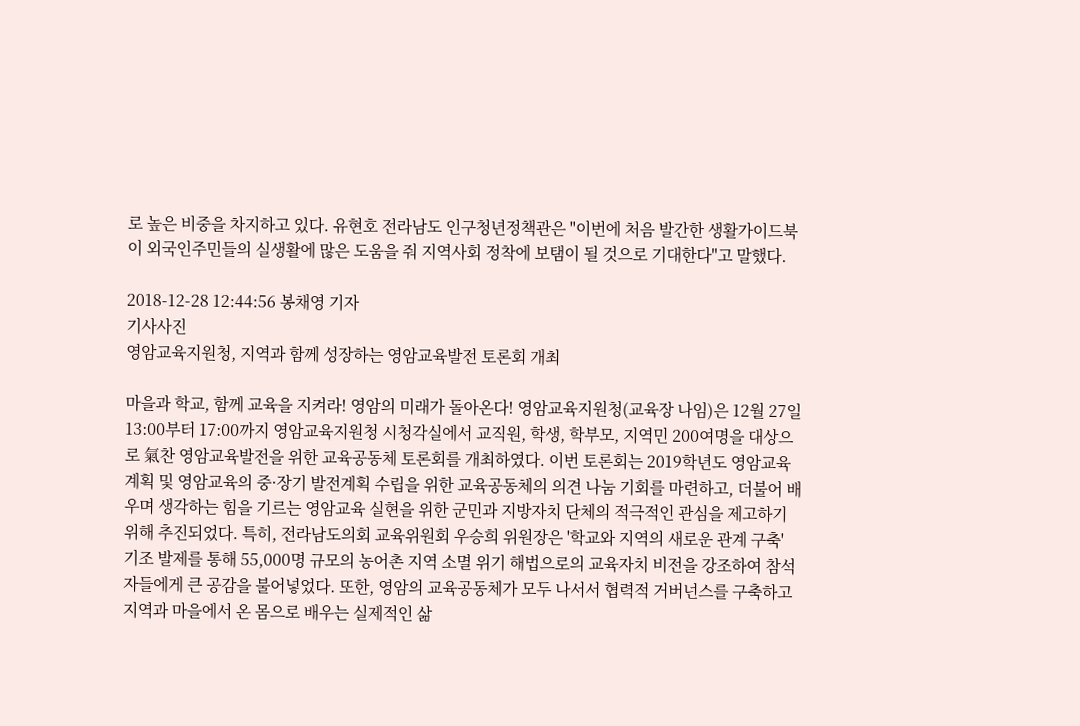로 높은 비중을 차지하고 있다. 유현호 전라남도 인구청년정책관은 "이번에 처음 발간한 생활가이드북이 외국인주민들의 실생활에 많은 도움을 줘 지역사회 정착에 보탬이 될 것으로 기대한다"고 말했다.

2018-12-28 12:44:56 봉채영 기자
기사사진
영암교육지원청, 지역과 함께 성장하는 영암교육발전 토론회 개최

마을과 학교, 함께 교육을 지켜라! 영암의 미래가 돌아온다! 영암교육지원청(교육장 나임)은 12월 27일 13:00부터 17:00까지 영암교육지원청 시청각실에서 교직원, 학생, 학부모, 지역민 200여명을 대상으로 氣찬 영암교육발전을 위한 교육공동체 토론회를 개최하였다. 이번 토론회는 2019학년도 영암교육계획 및 영암교육의 중·장기 발전계획 수립을 위한 교육공동체의 의견 나눔 기회를 마련하고, 더불어 배우며 생각하는 힘을 기르는 영암교육 실현을 위한 군민과 지방자치 단체의 적극적인 관심을 제고하기 위해 추진되었다. 특히, 전라남도의회 교육위원회 우승희 위원장은 '학교와 지역의 새로운 관계 구축' 기조 발제를 통해 55,000명 규모의 농어촌 지역 소멸 위기 해법으로의 교육자치 비전을 강조하여 참석자들에게 큰 공감을 불어넣었다. 또한, 영암의 교육공동체가 모두 나서서 협력적 거버넌스를 구축하고 지역과 마을에서 온 몸으로 배우는 실제적인 삶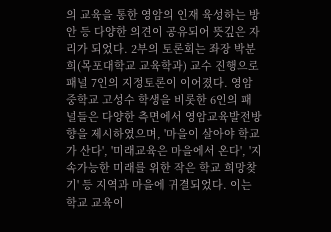의 교육을 통한 영암의 인재 육성하는 방안 등 다양한 의견이 공유되어 뜻깊은 자리가 되었다. 2부의 토론회는 좌장 박분희(목포대학교 교육학과) 교수 진행으로 패널 7인의 지정토론이 이어졌다. 영암중학교 고성수 학생을 비롯한 6인의 패널들은 다양한 측면에서 영암교육발전방향을 제시하였으며, '마을이 살아야 학교가 산다', '미래교육은 마을에서 온다', '지속가능한 미래를 위한 작은 학교 희망찾기' 등 지역과 마을에 귀결되었다. 이는 학교 교육이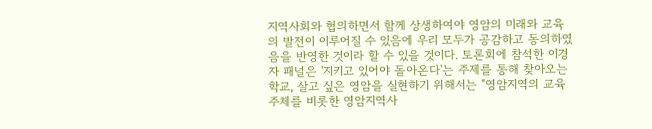지역사회와 협의하면서 함께 상생하여야 영암의 미래와 교육의 발전이 이루어질 수 있음에 우리 모두가 공감하고 동의하였음을 반영한 것이라 할 수 있을 것이다. 토론회에 참석한 이경자 패널은 '지키고 있어야 돌아온다'는 주제를 통해 찾아오는 학교, 살고 싶은 영암을 실현하기 위해서는 "영암지역의 교육주체를 비롯한 영암지역사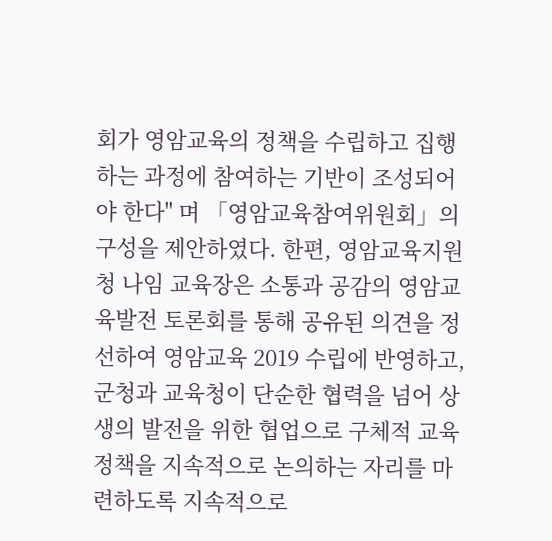회가 영암교육의 정책을 수립하고 집행하는 과정에 참여하는 기반이 조성되어야 한다" 며 「영암교육참여위원회」의 구성을 제안하였다. 한편, 영암교육지원청 나임 교육장은 소통과 공감의 영암교육발전 토론회를 통해 공유된 의견을 정선하여 영암교육 2019 수립에 반영하고, 군청과 교육청이 단순한 협력을 넘어 상생의 발전을 위한 협업으로 구체적 교육정책을 지속적으로 논의하는 자리를 마련하도록 지속적으로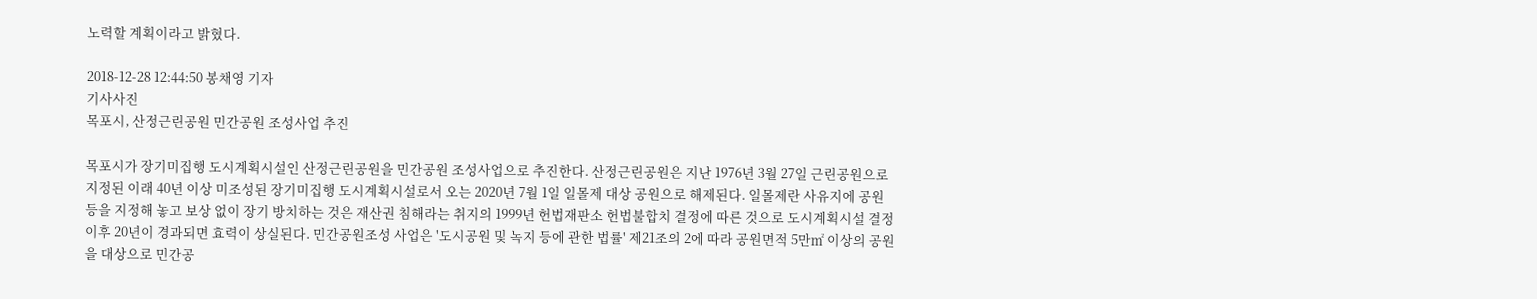노력할 계획이라고 밝혔다.

2018-12-28 12:44:50 봉채영 기자
기사사진
목포시, 산정근린공원 민간공원 조성사업 추진

목포시가 장기미집행 도시계획시설인 산정근린공원을 민간공원 조성사업으로 추진한다. 산정근린공원은 지난 1976년 3월 27일 근린공원으로 지정된 이래 40년 이상 미조성된 장기미집행 도시계획시설로서 오는 2020년 7월 1일 일몰제 대상 공원으로 해제된다. 일몰제란 사유지에 공원 등을 지정해 놓고 보상 없이 장기 방치하는 것은 재산권 침해라는 취지의 1999년 헌법재판소 헌법불합치 결정에 따른 것으로 도시계획시설 결정 이후 20년이 경과되면 효력이 상실된다. 민간공원조성 사업은 '도시공원 및 녹지 등에 관한 법률' 제21조의 2에 따라 공원면적 5만㎡ 이상의 공원을 대상으로 민간공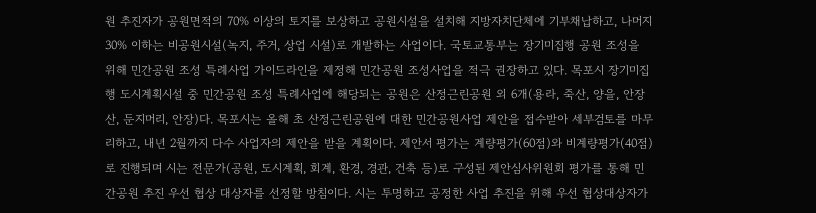원 추진자가 공원면적의 70% 이상의 토지를 보상하고 공원시설을 설치해 지방자치단체에 기부채납하고, 나머지 30% 이하는 비공원시설(녹지, 주거, 상업 시설)로 개발하는 사업이다. 국토교통부는 장기미집행 공원 조성을 위해 민간공원 조성 특례사업 가이드라인을 제정해 민간공원 조성사업을 적극 권장하고 있다. 목포시 장기미집행 도시계획시설 중 민간공원 조성 특례사업에 해당되는 공원은 산정근린공원 외 6개(용라, 죽산, 양을, 안장산, 둔지머리, 안장)다. 목포시는 올해 초 산정근린공원에 대한 민간공원사업 제안을 접수받아 세부검토를 마무리하고, 내년 2월까지 다수 사업자의 제안을 받을 계획이다. 제안서 평가는 계량평가(60점)와 비계량평가(40점)로 진행되며 시는 전문가(공원, 도시계획, 회계, 환경, 경관, 건축 등)로 구성된 제안심사위원회 평가를 통해 민간공원 추진 우선 협상 대상자를 선정할 방침이다. 시는 투명하고 공정한 사업 추진을 위해 우선 협상대상자가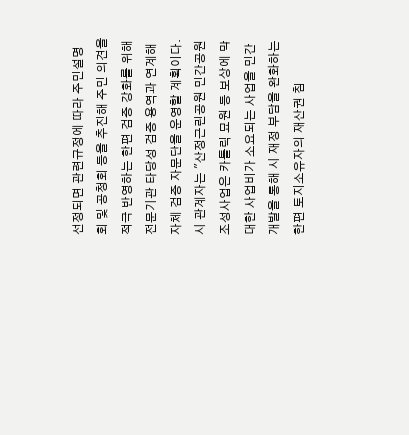선정되면 관련규정에 따라 주민설명회 및 공청회 등을 추진해 주민 의견을 적극 반영하는 한편 검증 강화를 위해 전문기관 타당성 검증 용역과 연계해 자체 검증 자문단을 운영할 계획이다. 시 관계자는 "산정근린공원 민간공원 조성사업은 카톨릭 묘원 등 보상에 막대한 사업비가 소요되는 사업을 민간 개발을 통해 시 재정 부담을 완화하는 한편 토지소유자의 재산권 침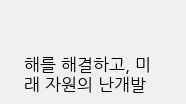해를 해결하고, 미래 자원의 난개발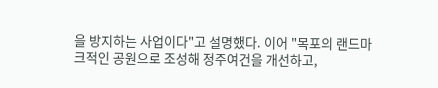을 방지하는 사업이다"고 설명했다. 이어 "목포의 랜드마크적인 공원으로 조성해 정주여건을 개선하고,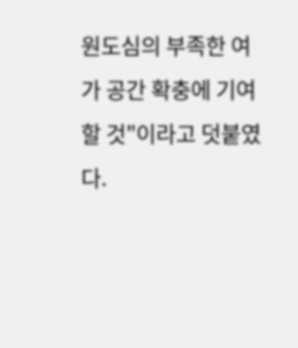원도심의 부족한 여가 공간 확충에 기여할 것"이라고 덧붙였다.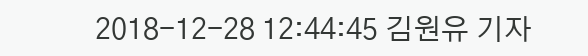2018-12-28 12:44:45 김원유 기자